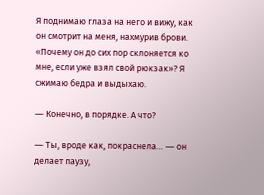Я поднимаю глаза на него и вижу, как он смотрит на меня, нахмурив брови. «Почему он до сих пор склоняется ко мне, если уже взял свой рюкзак»? Я сжимаю бедра и выдыхаю.

― Конечно, в порядке. А что?

― Ты, вроде как, покраснела… ― он делает паузу,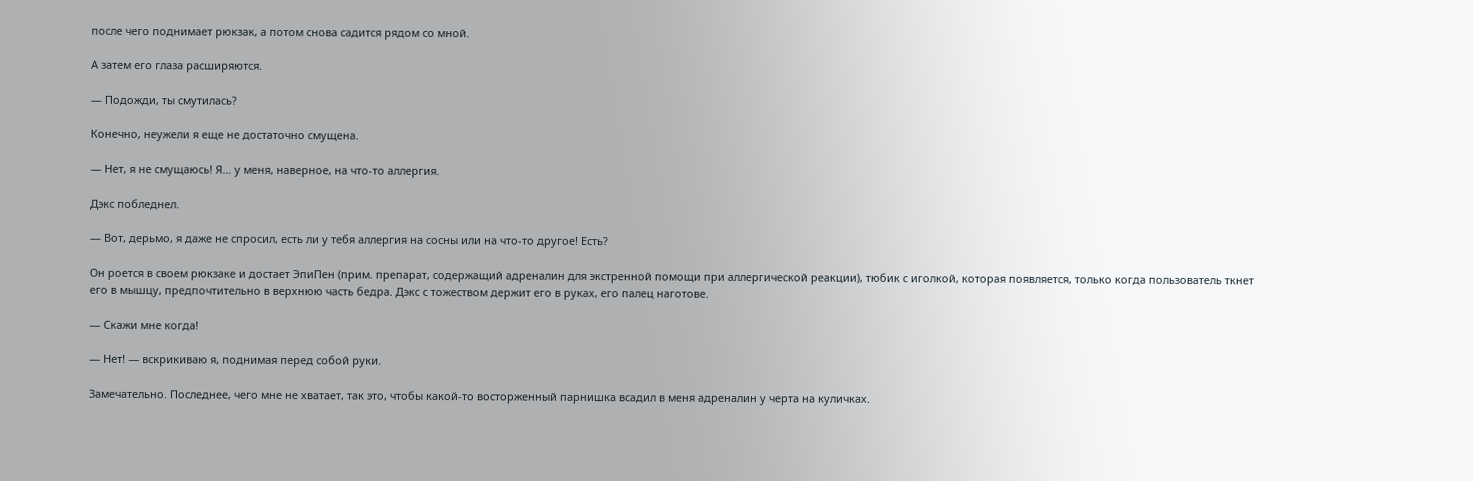после чего поднимает рюкзак, а потом снова садится рядом со мной.

А затем его глаза расширяются.

― Подожди, ты смутилась?

Конечно, неужели я еще не достаточно смущена.

― Нет, я не смущаюсь! Я… у меня, наверное, на что-то аллергия.

Дэкс побледнел.

― Вот, дерьмо, я даже не спросил, есть ли у тебя аллергия на сосны или на что-то другое! Есть?

Он роется в своем рюкзаке и достает ЭпиПен (прим. препарат, содержащий адреналин для экстренной помощи при аллергической реакции), тюбик с иголкой, которая появляется, только когда пользователь ткнет его в мышцу, предпочтительно в верхнюю часть бедра. Дэкс с тожеством держит его в руках, его палец наготове.

― Скажи мне когда!

― Нет! ― вскрикиваю я, поднимая перед собой руки.

Замечательно. Последнее, чего мне не хватает, так это, чтобы какой-то восторженный парнишка всадил в меня адреналин у черта на куличках.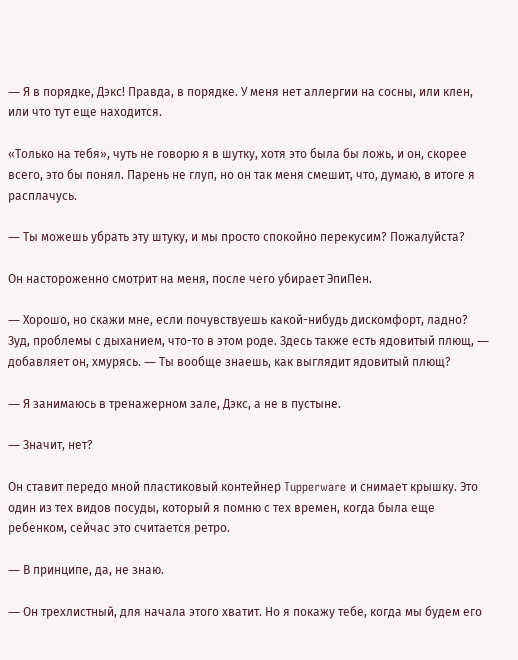― Я в порядке, Дэкс! Правда, в порядке. У меня нет аллергии на сосны, или клен, или что тут еще находится.

«Только на тебя», чуть не говорю я в шутку, хотя это была бы ложь, и он, скорее всего, это бы понял. Парень не глуп, но он так меня смешит, что, думаю, в итоге я расплачусь.

― Ты можешь убрать эту штуку, и мы просто спокойно перекусим? Пожалуйста?

Он настороженно смотрит на меня, после чего убирает ЭпиПен.

― Хорошо, но скажи мне, если почувствуешь какой-нибудь дискомфорт, ладно? Зуд, проблемы с дыханием, что-то в этом роде. Здесь также есть ядовитый плющ, ― добавляет он, хмурясь. ― Ты вообще знаешь, как выглядит ядовитый плющ?

― Я занимаюсь в тренажерном зале, Дэкс, а не в пустыне.

― Значит, нет?

Он ставит передо мной пластиковый контейнер Tupperware и снимает крышку. Это один из тех видов посуды, который я помню с тех времен, когда была еще ребенком, сейчас это считается ретро.

― В принципе, да, не знаю.

― Он трехлистный, для начала этого хватит. Но я покажу тебе, когда мы будем его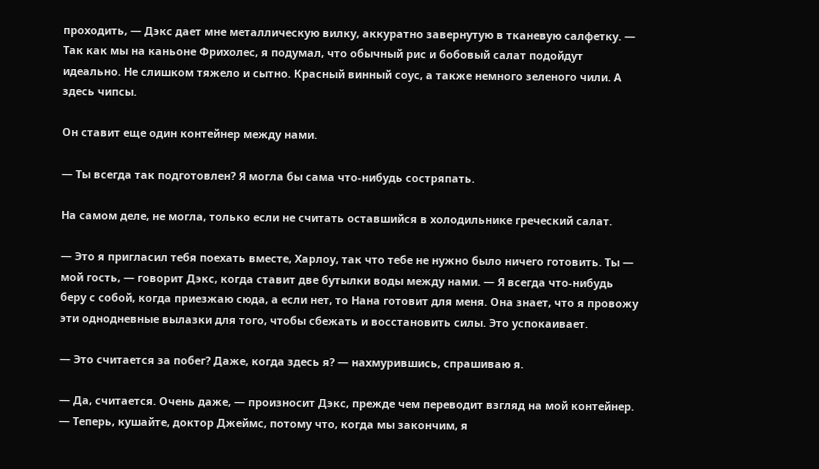проходить, ― Дэкс дает мне металлическую вилку, аккуратно завернутую в тканевую салфетку. ― Так как мы на каньоне Фрихолес, я подумал, что обычный рис и бобовый салат подойдут идеально. Не слишком тяжело и сытно. Красный винный соус, а также немного зеленого чили. А здесь чипсы.

Он ставит еще один контейнер между нами.

― Ты всегда так подготовлен? Я могла бы сама что-нибудь состряпать.

На самом деле, не могла, только если не считать оставшийся в холодильнике греческий салат.

― Это я пригласил тебя поехать вместе, Харлоу, так что тебе не нужно было ничего готовить. Ты — мой гость, ― говорит Дэкс, когда ставит две бутылки воды между нами. ― Я всегда что-нибудь беру с собой, когда приезжаю сюда, а если нет, то Нана готовит для меня. Она знает, что я провожу эти однодневные вылазки для того, чтобы сбежать и восстановить силы. Это успокаивает.

― Это считается за побег? Даже, когда здесь я? ― нахмурившись, спрашиваю я.

― Да, считается. Очень даже, ― произносит Дэкс, прежде чем переводит взгляд на мой контейнер. ― Теперь, кушайте, доктор Джеймс, потому что, когда мы закончим, я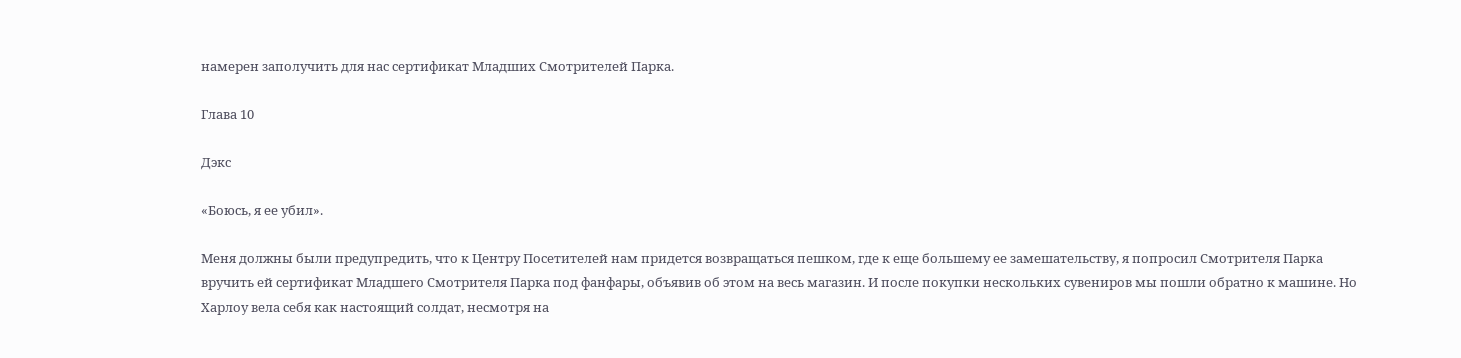намерен заполучить для нас сертификат Младших Смотрителей Парка.

Глава 10

Дэкс

«Боюсь, я ее убил».

Меня должны были предупредить, что к Центру Посетителей нам придется возвращаться пешком, где к еще большему ее замешательству, я попросил Смотрителя Парка вручить ей сертификат Младшего Смотрителя Парка под фанфары, объявив об этом на весь магазин. И после покупки нескольких сувениров мы пошли обратно к машине. Но Харлоу вела себя как настоящий солдат, несмотря на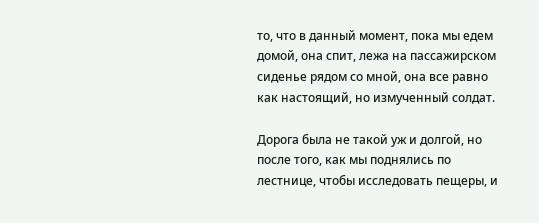то, что в данный момент, пока мы едем домой, она спит, лежа на пассажирском сиденье рядом со мной, она все равно как настоящий, но измученный солдат.

Дорога была не такой уж и долгой, но после того, как мы поднялись по лестнице, чтобы исследовать пещеры, и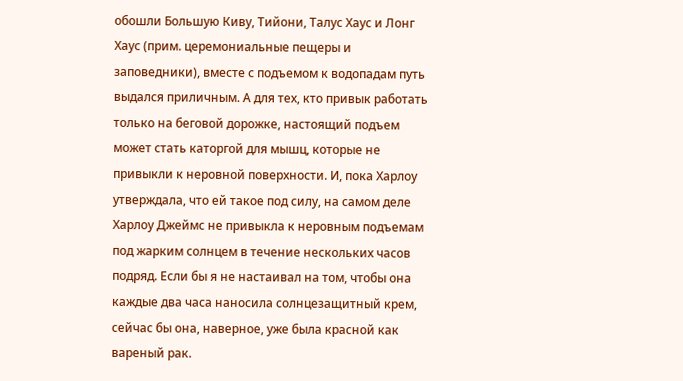обошли Большую Киву, Тийони, Талус Хаус и Лонг Хаус (прим. церемониальные пещеры и заповедники), вместе с подъемом к водопадам путь выдался приличным. А для тех, кто привык работать только на беговой дорожке, настоящий подъем может стать каторгой для мышц, которые не привыкли к неровной поверхности. И, пока Харлоу утверждала, что ей такое под силу, на самом деле Харлоу Джеймс не привыкла к неровным подъемам под жарким солнцем в течение нескольких часов подряд. Если бы я не настаивал на том, чтобы она каждые два часа наносила солнцезащитный крем, сейчас бы она, наверное, уже была красной как вареный рак.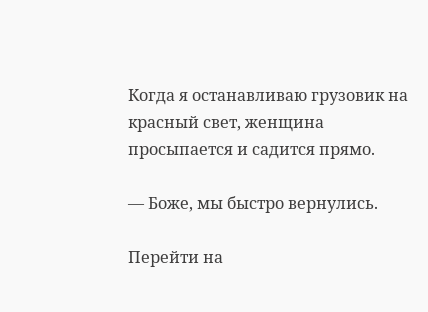Когда я останавливаю грузовик на красный свет, женщина просыпается и садится прямо.

― Боже, мы быстро вернулись.

Перейти на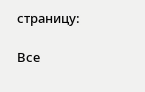страницу:

Все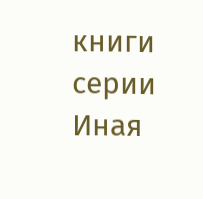книги серии Иная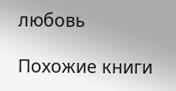любовь

Похожие книги